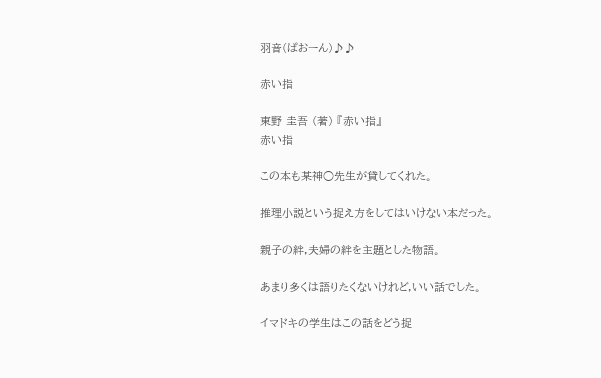羽音(ぱおーん)♪♪

赤い指

東野 圭吾 (著) 『赤い指』
赤い指

この本も某神○先生が貸してくれた。

推理小説という捉え方をしてはいけない本だった。

親子の絆,夫婦の絆を主題とした物語。

あまり多くは語りたくないけれど,いい話でした。

イマドキの学生はこの話をどう捉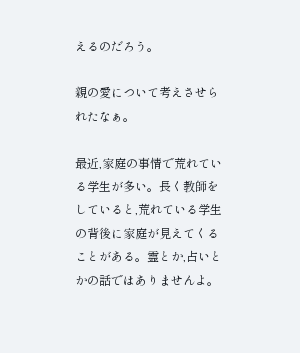えるのだろう。

親の愛について考えさせられたなぁ。

最近,家庭の事情で荒れている学生が多い。長く教師をしていると,荒れている学生の背後に家庭が見えてくることがある。霊とか,占いとかの話ではありませんよ。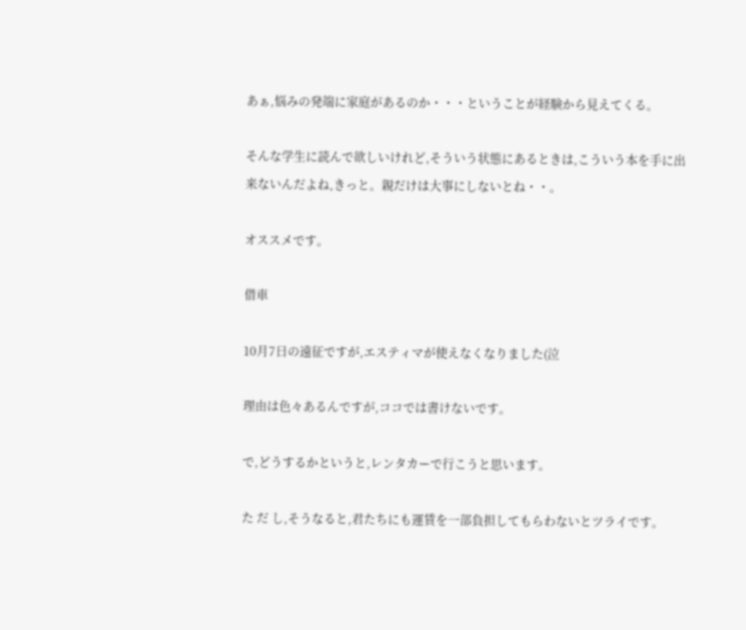あぁ,悩みの発端に家庭があるのか・・・ということが経験から見えてくる。

そんな学生に読んで欲しいけれど,そういう状態にあるときは,こういう本を手に出来ないんだよね,きっと。親だけは大事にしないとね・・。

オススメです。

借車

10月7日の遠征ですが,エスティマが使えなくなりました(泣

理由は色々あるんですが,ココでは書けないです。

で,どうするかというと,レンタカーで行こうと思います。

た だ し,そうなると,君たちにも運賃を一部負担してもらわないとツライです。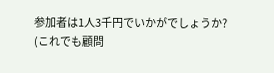参加者は1人3千円でいかがでしょうか?
(これでも顧問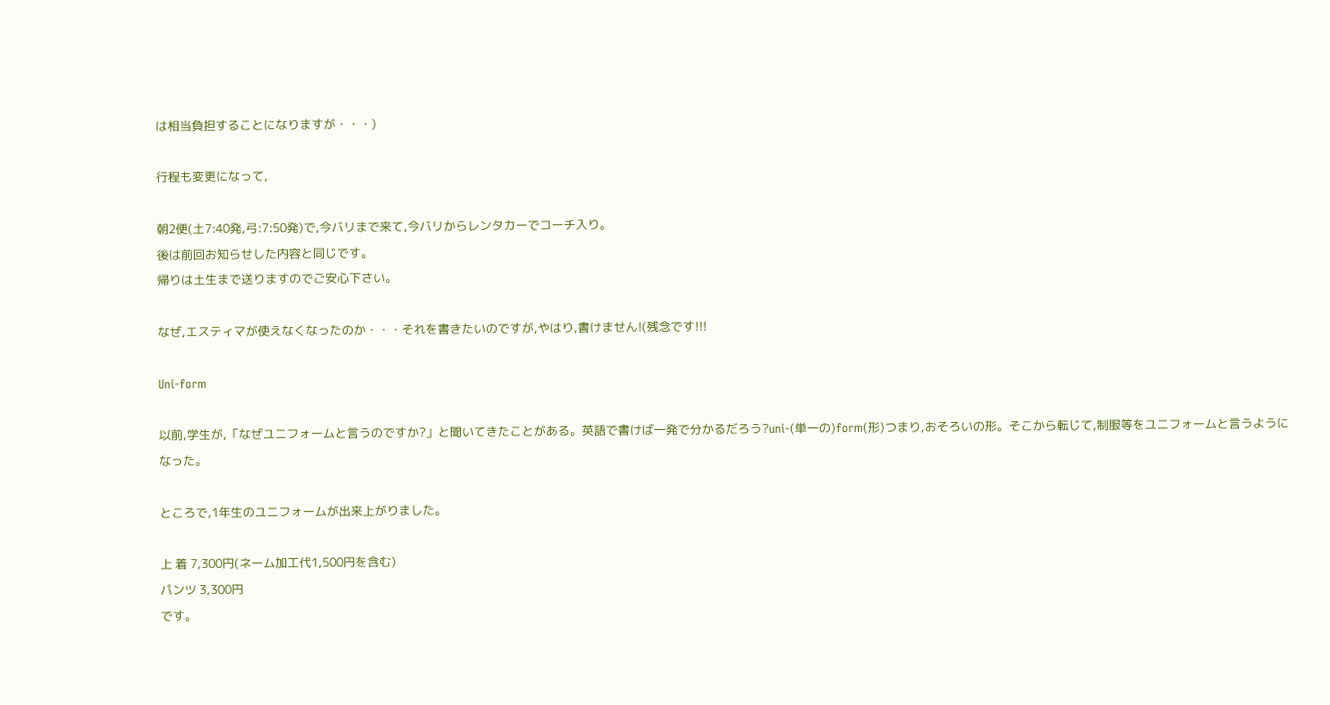は相当負担することになりますが・・・)

行程も変更になって,

朝2便(土7:40発,弓:7:50発)で,今バリまで来て,今バリからレンタカーでコーチ入り。
後は前回お知らせした内容と同じです。
帰りは土生まで送りますのでご安心下さい。

なぜ,エスティマが使えなくなったのか・・・それを書きたいのですが,やはり,書けません!(残念です!!!

Uni-form

以前,学生が,「なぜユニフォームと言うのですか?」と聞いてきたことがある。英語で書けば一発で分かるだろう?uni-(単一の)form(形)つまり,おそろいの形。そこから転じて,制服等をユニフォームと言うようになった。

ところで,1年生のユニフォームが出来上がりました。

上 着 7,300円(ネーム加工代1,500円を含む)
パンツ 3,300円
です。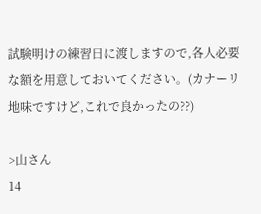試験明けの練習日に渡しますので,各人必要な額を用意しておいてください。(カナーリ地味ですけど,これで良かったの??)

>山さん
14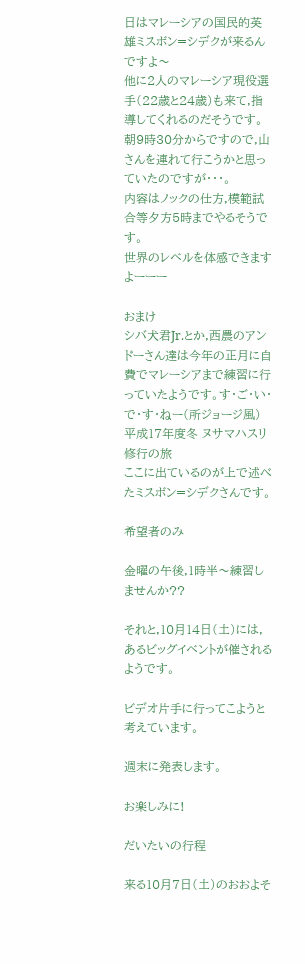日はマレーシアの国民的英雄ミスボン=シデクが来るんですよ〜
他に2人のマレーシア現役選手(22歳と24歳)も来て,指導してくれるのだそうです。
朝9時30分からですので,山さんを連れて行こうかと思っていたのですが・・・。
内容はノックの仕方,模範試合等夕方5時までやるそうです。
世界のレベルを体感できますよーーー

おまけ
シバ犬君Jr.とか,西農のアンドーさん達は今年の正月に自費でマレーシアまで練習に行っていたようです。す・ご・い・で・す・ねー(所ジョージ風)
平成17年度冬 ヌサマハスリ修行の旅
ここに出ているのが上で述べたミスボン=シデクさんです。

希望者のみ

金曜の午後,1時半〜練習しませんか??

それと,10月14日(土)には,あるビッグイベントが催されるようです。

ビデオ片手に行ってこようと考えています。

週末に発表します。

お楽しみに!

だいたいの行程

来る10月7日(土)のおおよそ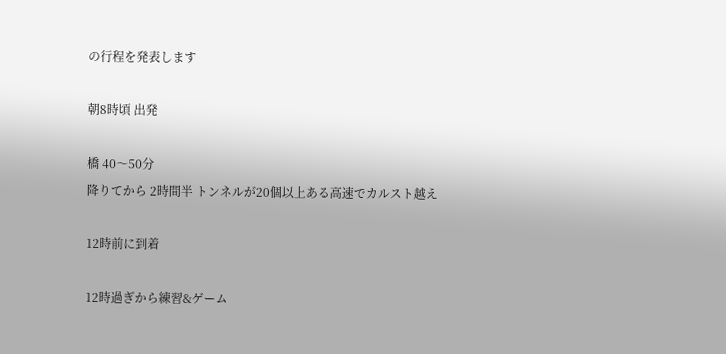の行程を発表します

朝8時頃 出発

橋 40〜50分
降りてから 2時間半 トンネルが20個以上ある高速でカルスト越え

12時前に到着

12時過ぎから練習&ゲーム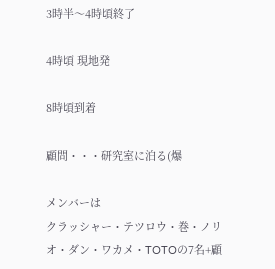3時半〜4時頃終了

4時頃 現地発

8時頃到着

顧問・・・研究室に泊る(爆

メンバーは
クラッシャー・テツロウ・巻・ノリオ・ダン・ワカメ・TOTOの7名+顧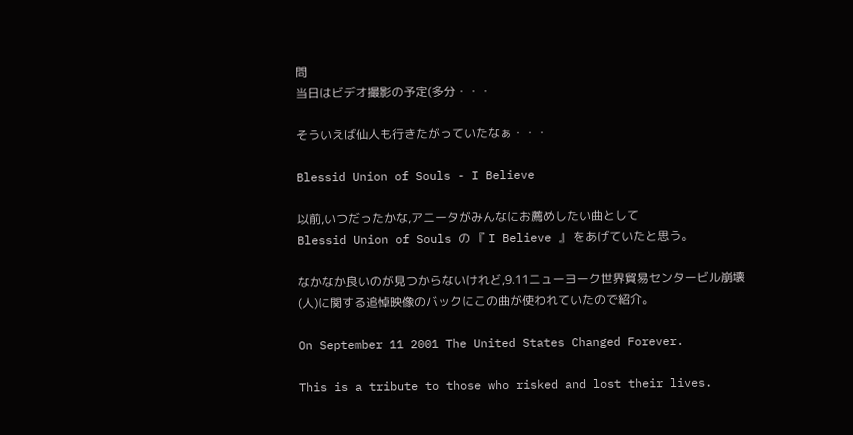問
当日はビデオ撮影の予定(多分・・・

そういえば仙人も行きたがっていたなぁ・・・

Blessid Union of Souls - I Believe

以前,いつだったかな,アニータがみんなにお薦めしたい曲として
Blessid Union of Souls の 『 I Believe 』 をあげていたと思う。

なかなか良いのが見つからないけれど,9.11ニューヨーク世界貿易センタービル崩壊(人)に関する追悼映像のバックにこの曲が使われていたので紹介。

On September 11 2001 The United States Changed Forever.

This is a tribute to those who risked and lost their lives.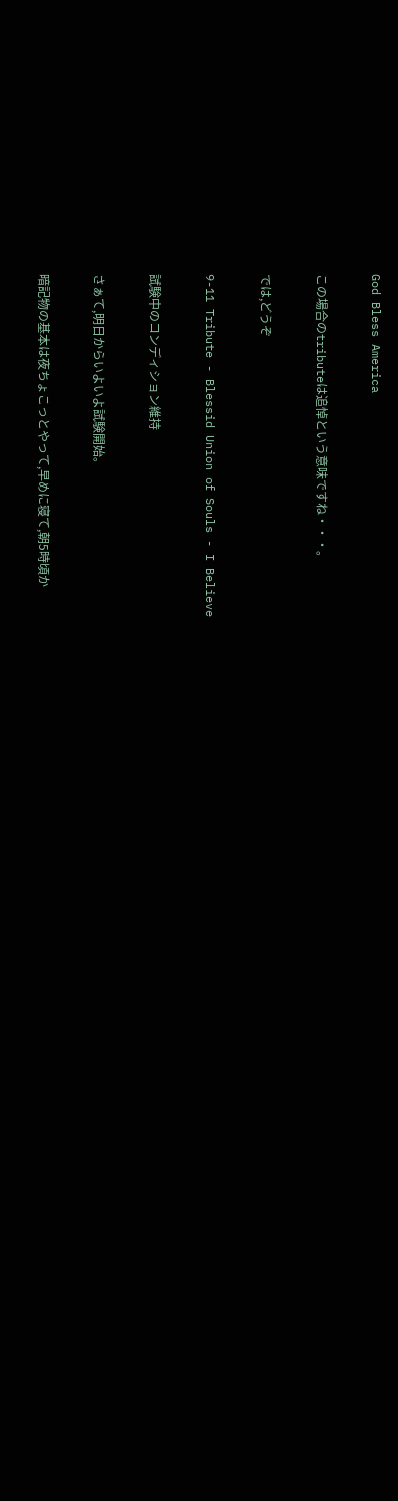God Bless America

この場合のtributeは追悼という意味ですね・・・。

では,どうぞ

9-11 Tribute - Blessid Union of Souls - I Believe

試験中のコンディション維持

さぁて,明日からいよいよ試験開始。

暗記物の基本は夜ちょこっとやって,早めに寝て,朝5時頃か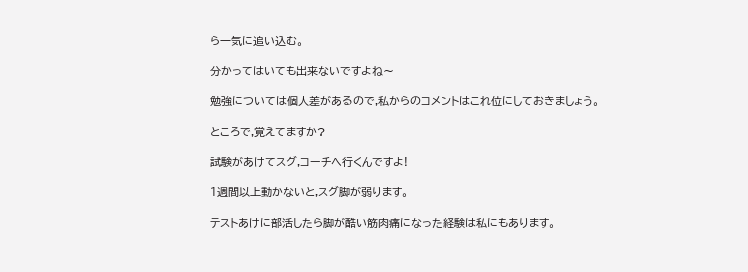ら一気に追い込む。

分かってはいても出来ないですよね〜

勉強については個人差があるので,私からのコメントはこれ位にしておきましょう。

ところで,覚えてますか?

試験があけてスグ,コーチへ行くんですよ!

1週間以上動かないと,スグ脚が弱ります。

テストあけに部活したら脚が酷い筋肉痛になった経験は私にもあります。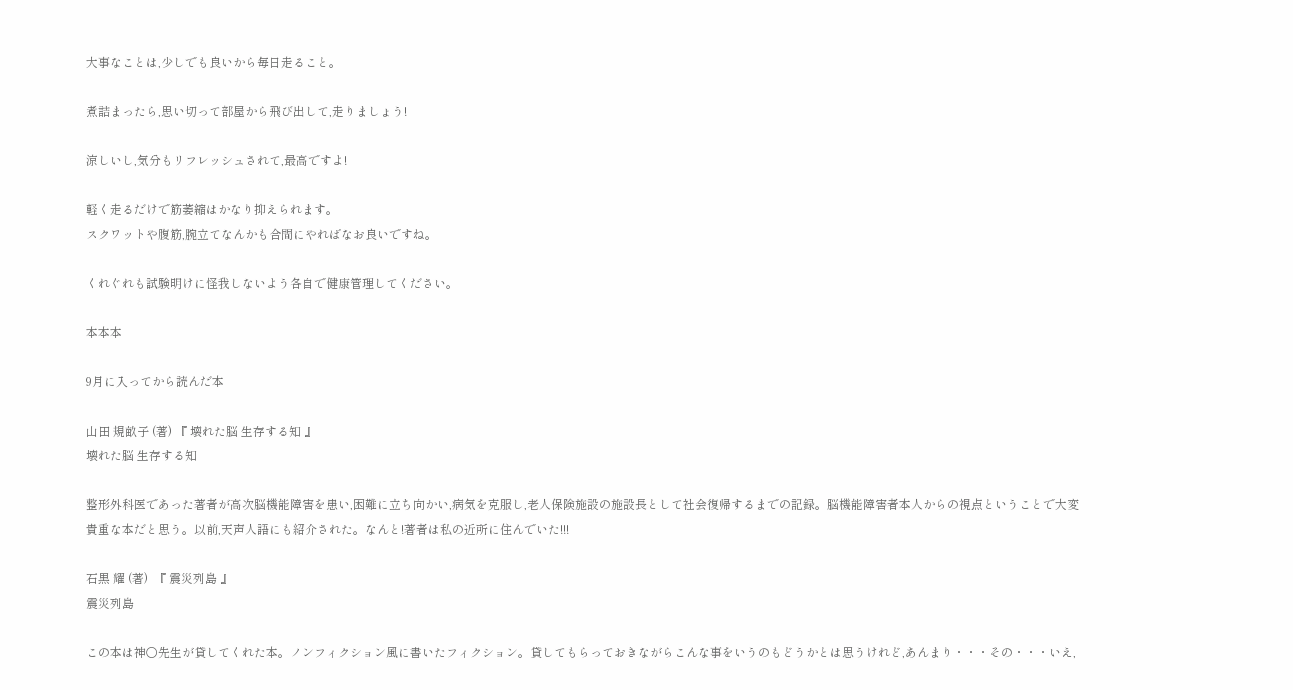大事なことは,少しでも良いから毎日走ること。

煮詰まったら,思い切って部屋から飛び出して,走りましょう!

涼しいし,気分もリフレッシュされて,最高ですよ!

軽く走るだけで筋萎縮はかなり抑えられます。
スクワットや腹筋,腕立てなんかも合間にやればなお良いですね。

くれぐれも試験明けに怪我しないよう各自で健康管理してください。

本本本

9月に入ってから読んだ本

山田 規畝子 (著) 『 壊れた脳 生存する知 』
壊れた脳 生存する知

整形外科医であった著者が高次脳機能障害を患い,困難に立ち向かい,病気を克服し,老人保険施設の施設長として社会復帰するまでの記録。脳機能障害者本人からの視点ということで大変貴重な本だと思う。以前,天声人語にも紹介された。なんと!著者は私の近所に住んでいた!!!

石黒 耀 (著)  『 震災列島 』
震災列島

この本は神○先生が貸してくれた本。ノンフィクション風に書いたフィクション。貸してもらっておきながらこんな事をいうのもどうかとは思うけれど,あんまり・・・その・・・いえ,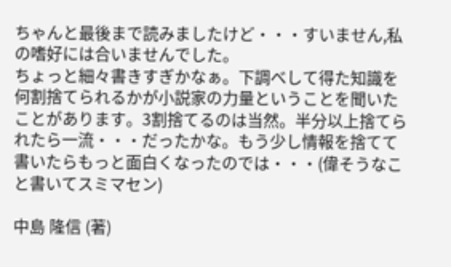ちゃんと最後まで読みましたけど・・・すいません,私の嗜好には合いませんでした。
ちょっと細々書きすぎかなぁ。下調べして得た知識を何割捨てられるかが小説家の力量ということを聞いたことがあります。3割捨てるのは当然。半分以上捨てられたら一流・・・だったかな。もう少し情報を捨てて書いたらもっと面白くなったのでは・・・(偉そうなこと書いてスミマセン)

中島 隆信 (著)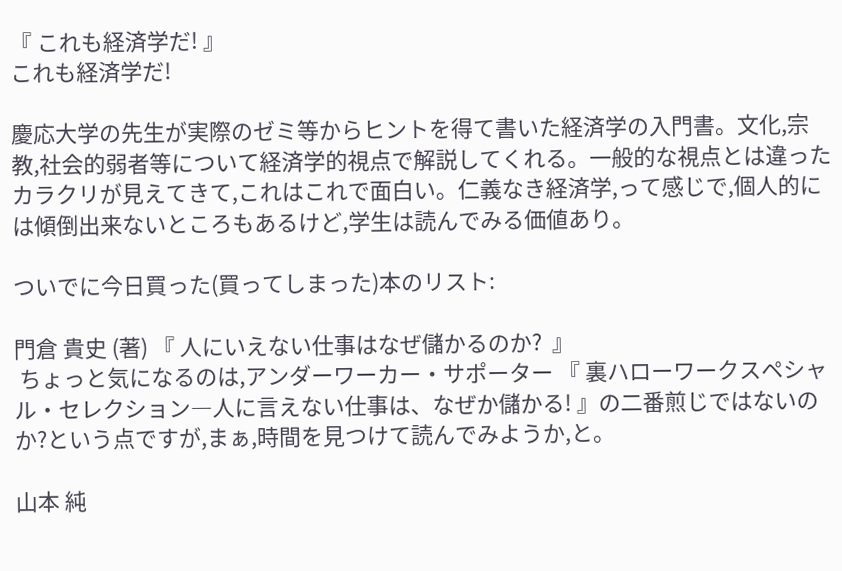『 これも経済学だ! 』
これも経済学だ!

慶応大学の先生が実際のゼミ等からヒントを得て書いた経済学の入門書。文化,宗教,社会的弱者等について経済学的視点で解説してくれる。一般的な視点とは違ったカラクリが見えてきて,これはこれで面白い。仁義なき経済学,って感じで,個人的には傾倒出来ないところもあるけど,学生は読んでみる価値あり。

ついでに今日買った(買ってしまった)本のリスト:

門倉 貴史 (著) 『 人にいえない仕事はなぜ儲かるのか?  』
 ちょっと気になるのは,アンダーワーカー・サポーター 『 裏ハローワークスペシャル・セレクション―人に言えない仕事は、なぜか儲かる! 』の二番煎じではないのか?という点ですが,まぁ,時間を見つけて読んでみようか,と。

山本 純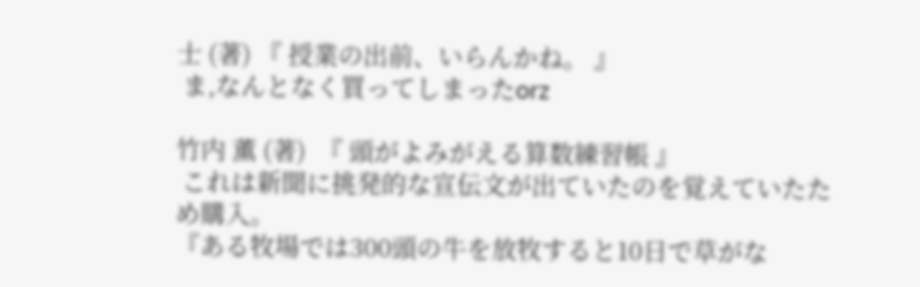士 (著) 『 授業の出前、いらんかね。 』
 ま,なんとなく買ってしまったorz

竹内 薫 (著)  『 頭がよみがえる算数練習帳 』
 これは新聞に挑発的な宣伝文が出ていたのを覚えていたため購入。
『ある牧場では300頭の牛を放牧すると10日で草がな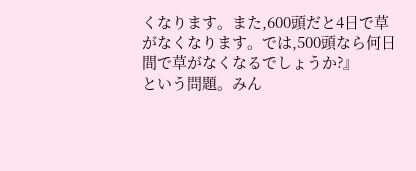くなります。また,600頭だと4日で草がなくなります。では,500頭なら何日間で草がなくなるでしょうか?』
という問題。みん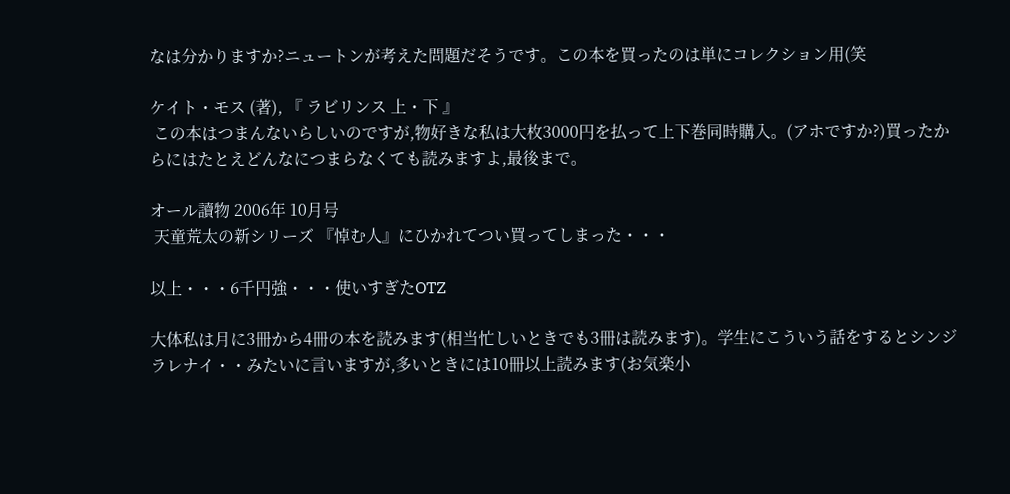なは分かりますか?ニュートンが考えた問題だそうです。この本を買ったのは単にコレクション用(笑

ケイト・モス (著), 『 ラビリンス 上・下 』
 この本はつまんないらしいのですが,物好きな私は大枚3000円を払って上下巻同時購入。(アホですか?)買ったからにはたとえどんなにつまらなくても読みますよ,最後まで。

オール讀物 2006年 10月号
 天童荒太の新シリーズ 『悼む人』にひかれてつい買ってしまった・・・

以上・・・6千円強・・・使いすぎたOTZ

大体私は月に3冊から4冊の本を読みます(相当忙しいときでも3冊は読みます)。学生にこういう話をするとシンジラレナイ・・みたいに言いますが,多いときには10冊以上読みます(お気楽小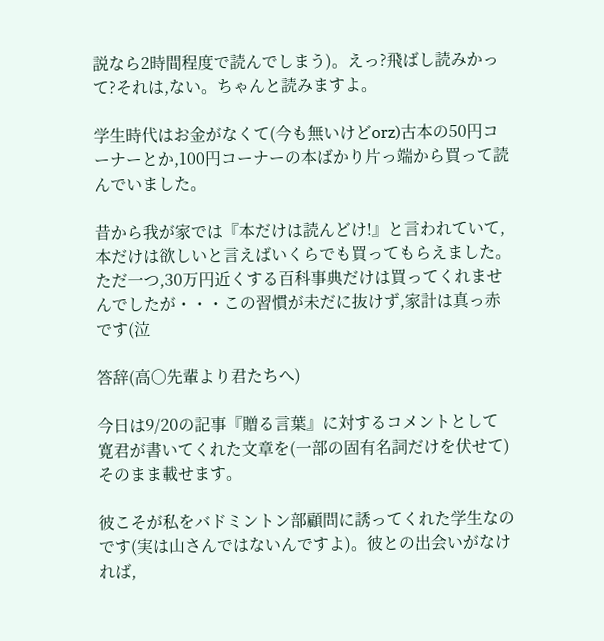説なら2時間程度で読んでしまう)。えっ?飛ばし読みかって?それは,ない。ちゃんと読みますよ。

学生時代はお金がなくて(今も無いけどorz)古本の50円コーナーとか,100円コーナーの本ばかり片っ端から買って読んでいました。

昔から我が家では『本だけは読んどけ!』と言われていて,本だけは欲しいと言えばいくらでも買ってもらえました。ただ一つ,30万円近くする百科事典だけは買ってくれませんでしたが・・・この習慣が未だに抜けず,家計は真っ赤です(泣

答辞(高○先輩より君たちへ)

今日は9/20の記事『贈る言葉』に対するコメントとして寛君が書いてくれた文章を(一部の固有名詞だけを伏せて)そのまま載せます。

彼こそが私をバドミントン部顧問に誘ってくれた学生なのです(実は山さんではないんですよ)。彼との出会いがなければ,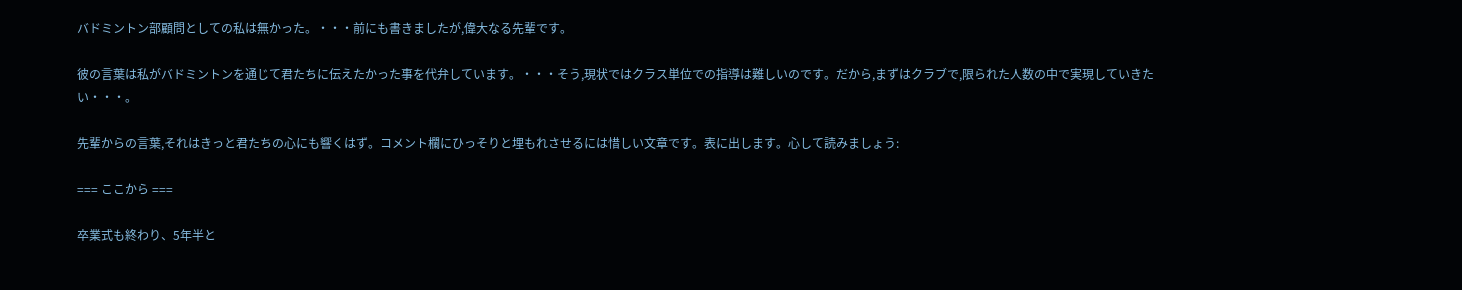バドミントン部顧問としての私は無かった。・・・前にも書きましたが,偉大なる先輩です。

彼の言葉は私がバドミントンを通じて君たちに伝えたかった事を代弁しています。・・・そう,現状ではクラス単位での指導は難しいのです。だから,まずはクラブで,限られた人数の中で実現していきたい・・・。

先輩からの言葉,それはきっと君たちの心にも響くはず。コメント欄にひっそりと埋もれさせるには惜しい文章です。表に出します。心して読みましょう:

=== ここから ===

卒業式も終わり、5年半と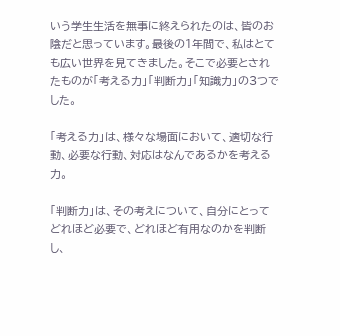いう学生生活を無事に終えられたのは、皆のお陰だと思っています。最後の1年間で、私はとても広い世界を見てきました。そこで必要とされたものが「考える力」「判断力」「知識力」の3つでした。

「考える力」は、様々な場面において、適切な行動、必要な行動、対応はなんであるかを考える力。

「判断力」は、その考えについて、自分にとってどれほど必要で、どれほど有用なのかを判断し、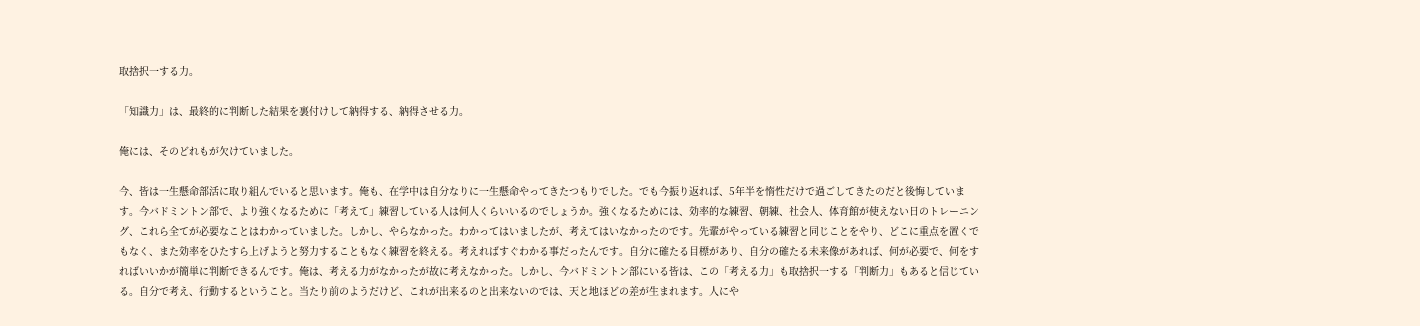取捨択一する力。

「知識力」は、最終的に判断した結果を裏付けして納得する、納得させる力。

俺には、そのどれもが欠けていました。

今、皆は一生懸命部活に取り組んでいると思います。俺も、在学中は自分なりに一生懸命やってきたつもりでした。でも今振り返れば、5年半を惰性だけで過ごしてきたのだと後悔しています。今バドミントン部で、より強くなるために「考えて」練習している人は何人くらいいるのでしょうか。強くなるためには、効率的な練習、朝練、社会人、体育館が使えない日のトレーニング、これら全てが必要なことはわかっていました。しかし、やらなかった。わかってはいましたが、考えてはいなかったのです。先輩がやっている練習と同じことをやり、どこに重点を置くでもなく、また効率をひたすら上げようと努力することもなく練習を終える。考えればすぐわかる事だったんです。自分に確たる目標があり、自分の確たる未来像があれば、何が必要で、何をすればいいかが簡単に判断できるんです。俺は、考える力がなかったが故に考えなかった。しかし、今バドミントン部にいる皆は、この「考える力」も取捨択一する「判断力」もあると信じている。自分で考え、行動するということ。当たり前のようだけど、これが出来るのと出来ないのでは、天と地ほどの差が生まれます。人にや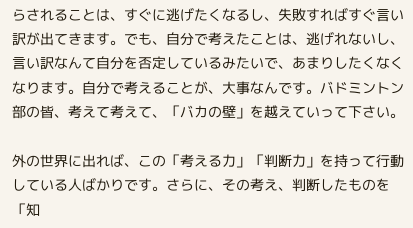らされることは、すぐに逃げたくなるし、失敗すればすぐ言い訳が出てきます。でも、自分で考えたことは、逃げれないし、言い訳なんて自分を否定しているみたいで、あまりしたくなくなります。自分で考えることが、大事なんです。バドミントン部の皆、考えて考えて、「バカの壁」を越えていって下さい。

外の世界に出れば、この「考える力」「判断力」を持って行動している人ばかりです。さらに、その考え、判断したものを「知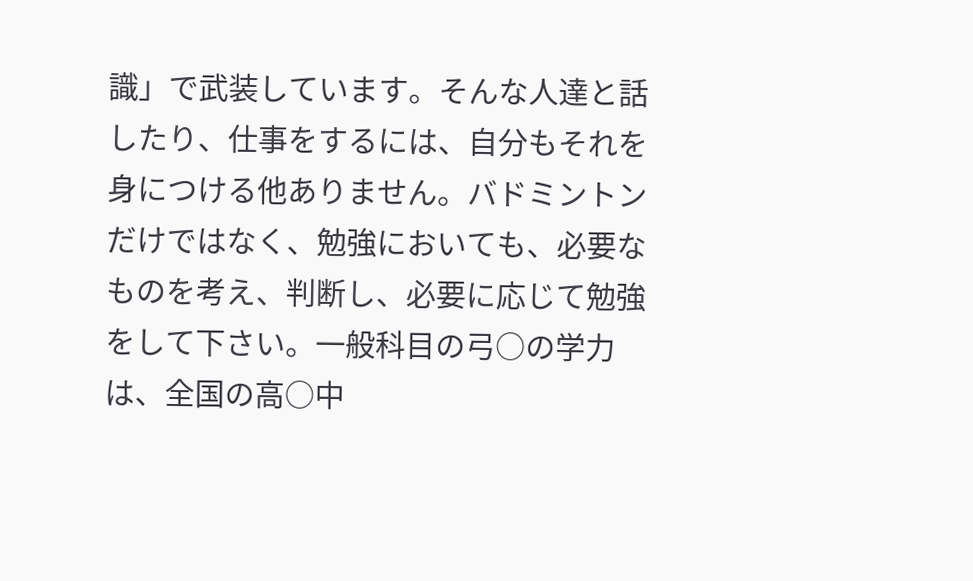識」で武装しています。そんな人達と話したり、仕事をするには、自分もそれを身につける他ありません。バドミントンだけではなく、勉強においても、必要なものを考え、判断し、必要に応じて勉強をして下さい。一般科目の弓○の学力は、全国の高○中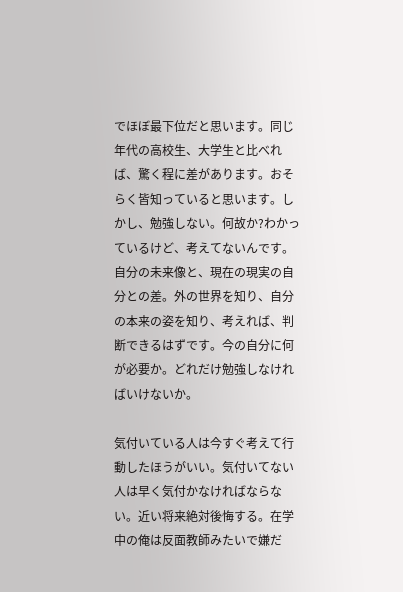でほぼ最下位だと思います。同じ年代の高校生、大学生と比べれば、驚く程に差があります。おそらく皆知っていると思います。しかし、勉強しない。何故か?わかっているけど、考えてないんです。自分の未来像と、現在の現実の自分との差。外の世界を知り、自分の本来の姿を知り、考えれば、判断できるはずです。今の自分に何が必要か。どれだけ勉強しなければいけないか。

気付いている人は今すぐ考えて行動したほうがいい。気付いてない人は早く気付かなければならない。近い将来絶対後悔する。在学中の俺は反面教師みたいで嫌だ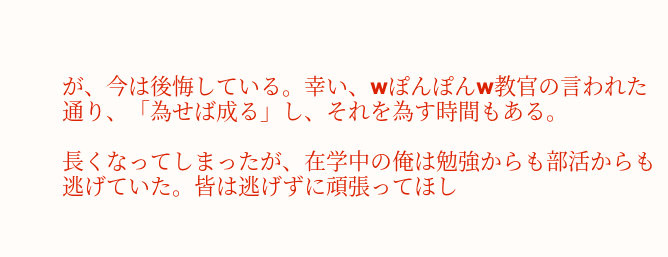が、今は後悔している。幸い、wぽんぽんw教官の言われた通り、「為せば成る」し、それを為す時間もある。

長くなってしまったが、在学中の俺は勉強からも部活からも逃げていた。皆は逃げずに頑張ってほし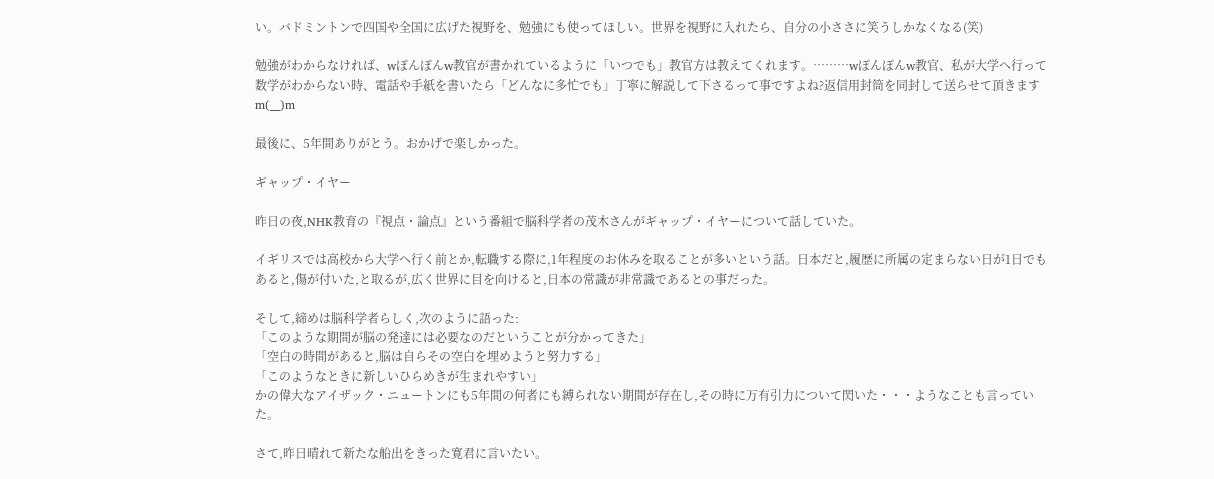い。バドミントンで四国や全国に広げた視野を、勉強にも使ってほしい。世界を視野に入れたら、自分の小ささに笑うしかなくなる(笑)

勉強がわからなければ、wぽんぽんw教官が書かれているように「いつでも」教官方は教えてくれます。………wぽんぽんw教官、私が大学へ行って数学がわからない時、電話や手紙を書いたら「どんなに多忙でも」丁寧に解説して下さるって事ですよね?返信用封筒を同封して送らせて頂きますm(__)m

最後に、5年間ありがとう。おかげで楽しかった。

ギャップ・イヤー

昨日の夜,NHK教育の『視点・論点』という番組で脳科学者の茂木さんがギャップ・イヤーについて話していた。

イギリスでは高校から大学へ行く前とか,転職する際に,1年程度のお休みを取ることが多いという話。日本だと,履歴に所属の定まらない日が1日でもあると,傷が付いた,と取るが,広く世界に目を向けると,日本の常識が非常識であるとの事だった。

そして,締めは脳科学者らしく,次のように語った:
「このような期間が脳の発達には必要なのだということが分かってきた」
「空白の時間があると,脳は自らその空白を埋めようと努力する」
「このようなときに新しいひらめきが生まれやすい」
かの偉大なアイザック・ニュートンにも5年間の何者にも縛られない期間が存在し,その時に万有引力について閃いた・・・ようなことも言っていた。

さて,昨日晴れて新たな船出をきった寛君に言いたい。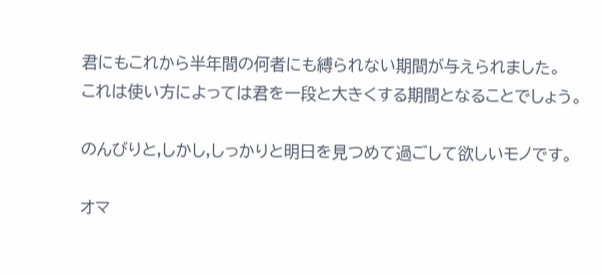君にもこれから半年間の何者にも縛られない期間が与えられました。
これは使い方によっては君を一段と大きくする期間となることでしょう。

のんびりと,しかし,しっかりと明日を見つめて過ごして欲しいモノです。

オマ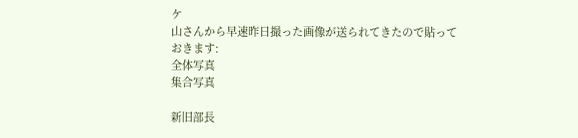ケ
山さんから早速昨日撮った画像が送られてきたので貼っておきます:
全体写真
集合写真

新旧部長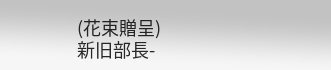(花束贈呈)
新旧部長-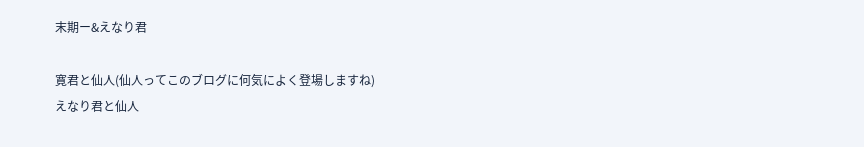末期ー&えなり君

寛君と仙人(仙人ってこのブログに何気によく登場しますね)
えなり君と仙人